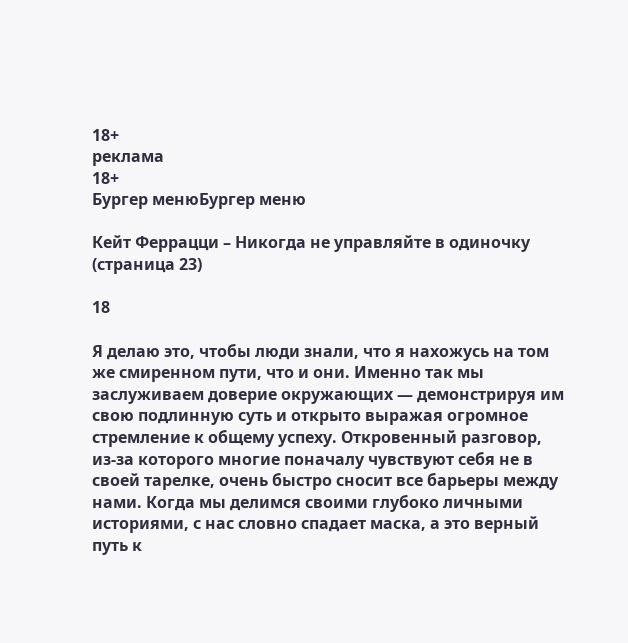18+
реклама
18+
Бургер менюБургер меню

Кейт Феррацци – Никогда не управляйте в одиночку (страница 23)

18

Я делаю это, чтобы люди знали, что я нахожусь на том же смиренном пути, что и они. Именно так мы заслуживаем доверие окружающих — демонстрируя им свою подлинную суть и открыто выражая огромное стремление к общему успеху. Откровенный разговор, из-за которого многие поначалу чувствуют себя не в своей тарелке, очень быстро сносит все барьеры между нами. Когда мы делимся своими глубоко личными историями, с нас словно спадает маска, а это верный путь к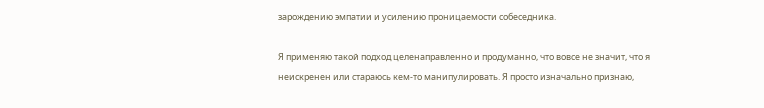зарождению эмпатии и усилению проницаемости собеседника.

Я применяю такой подход целенаправленно и продуманно, что вовсе не значит, что я неискренен или стараюсь кем-то манипулировать. Я просто изначально признаю,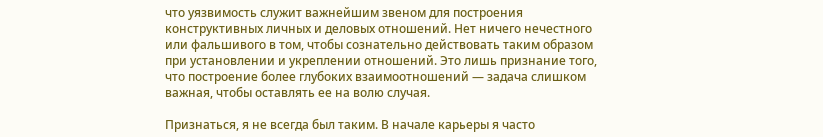что уязвимость служит важнейшим звеном для построения конструктивных личных и деловых отношений. Нет ничего нечестного или фальшивого в том, чтобы сознательно действовать таким образом при установлении и укреплении отношений. Это лишь признание того, что построение более глубоких взаимоотношений — задача слишком важная, чтобы оставлять ее на волю случая.

Признаться, я не всегда был таким. В начале карьеры я часто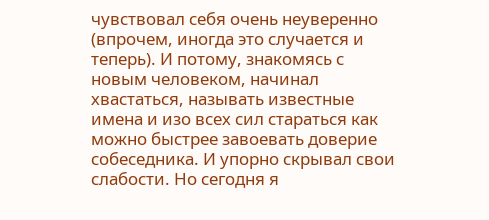чувствовал себя очень неуверенно (впрочем, иногда это случается и теперь). И потому, знакомясь с новым человеком, начинал хвастаться, называть известные имена и изо всех сил стараться как можно быстрее завоевать доверие собеседника. И упорно скрывал свои слабости. Но сегодня я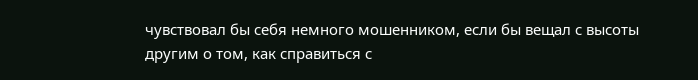чувствовал бы себя немного мошенником, если бы вещал с высоты другим о том, как справиться с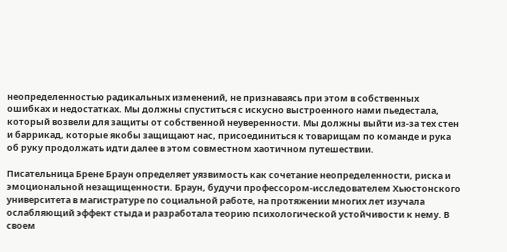неопределенностью радикальных изменений, не признаваясь при этом в собственных ошибках и недостатках. Мы должны спуститься с искусно выстроенного нами пьедестала, который возвели для защиты от собственной неуверенности. Мы должны выйти из-за тех стен и баррикад, которые якобы защищают нас, присоединиться к товарищам по команде и рука об руку продолжать идти далее в этом совместном хаотичном путешествии.

Писательница Брене Браун определяет уязвимость как сочетание неопределенности, риска и эмоциональной незащищенности. Браун, будучи профессором-исследователем Хьюстонского университета в магистратуре по социальной работе, на протяжении многих лет изучала ослабляющий эффект стыда и разработала теорию психологической устойчивости к нему. В своем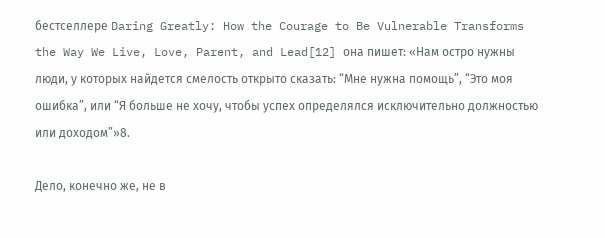бестселлере Daring Greatly: How the Courage to Be Vulnerable Transforms the Way We Live, Love, Parent, and Lead[12] она пишет: «Нам остро нужны люди, у которых найдется смелость открыто сказать: “Мне нужна помощь”, “Это моя ошибка”, или “Я больше не хочу, чтобы успех определялся исключительно должностью или доходом”»8.

Дело, конечно же, не в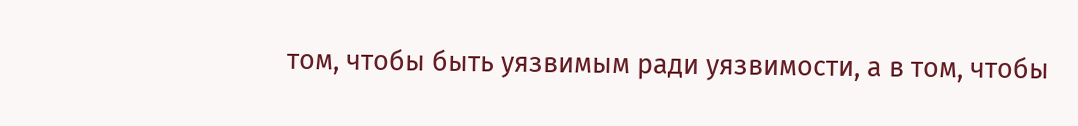том, чтобы быть уязвимым ради уязвимости, а в том, чтобы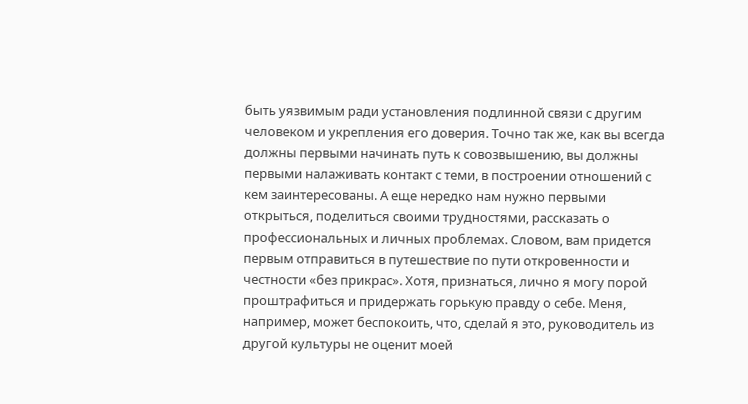быть уязвимым ради установления подлинной связи с другим человеком и укрепления его доверия. Точно так же, как вы всегда должны первыми начинать путь к совозвышению, вы должны первыми налаживать контакт с теми, в построении отношений с кем заинтересованы. А еще нередко нам нужно первыми открыться, поделиться своими трудностями, рассказать о профессиональных и личных проблемах. Словом, вам придется первым отправиться в путешествие по пути откровенности и честности «без прикрас». Хотя, признаться, лично я могу порой проштрафиться и придержать горькую правду о себе. Меня, например, может беспокоить, что, сделай я это, руководитель из другой культуры не оценит моей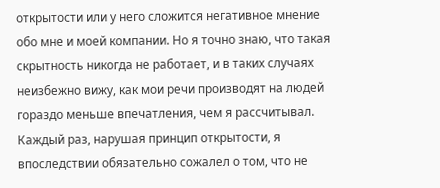открытости или у него сложится негативное мнение обо мне и моей компании. Но я точно знаю, что такая скрытность никогда не работает, и в таких случаях неизбежно вижу, как мои речи производят на людей гораздо меньше впечатления, чем я рассчитывал. Каждый раз, нарушая принцип открытости, я впоследствии обязательно сожалел о том, что не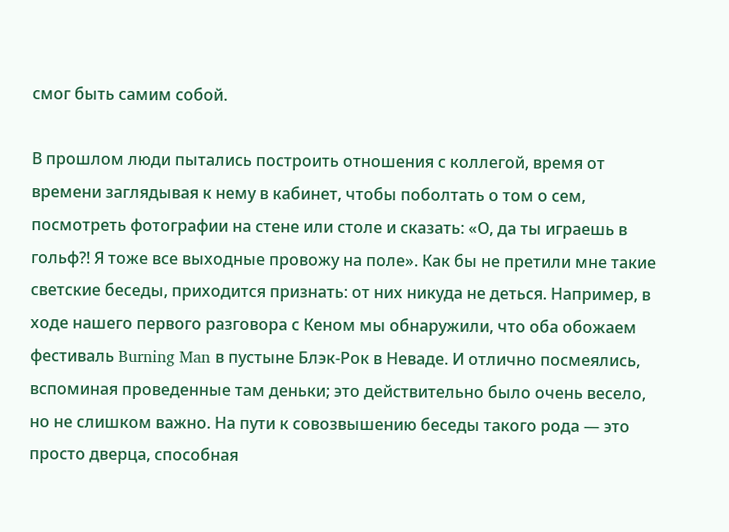смог быть самим собой.

В прошлом люди пытались построить отношения с коллегой, время от времени заглядывая к нему в кабинет, чтобы поболтать о том о сем, посмотреть фотографии на стене или столе и сказать: «О, да ты играешь в гольф?! Я тоже все выходные провожу на поле». Как бы не претили мне такие светские беседы, приходится признать: от них никуда не деться. Например, в ходе нашего первого разговора с Кеном мы обнаружили, что оба обожаем фестиваль Burning Man в пустыне Блэк-Рок в Неваде. И отлично посмеялись, вспоминая проведенные там деньки; это действительно было очень весело, но не слишком важно. На пути к совозвышению беседы такого рода — это просто дверца, способная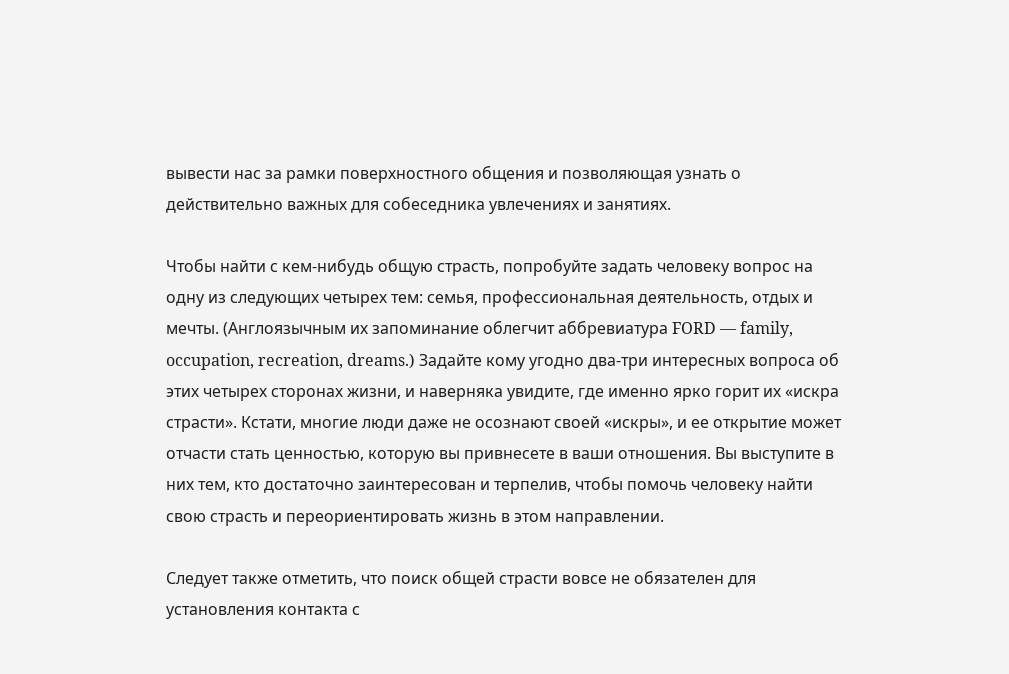вывести нас за рамки поверхностного общения и позволяющая узнать о действительно важных для собеседника увлечениях и занятиях.

Чтобы найти с кем-нибудь общую страсть, попробуйте задать человеку вопрос на одну из следующих четырех тем: семья, профессиональная деятельность, отдых и мечты. (Англоязычным их запоминание облегчит аббревиатура FORD — family, occupation, recreation, dreams.) Задайте кому угодно два-три интересных вопроса об этих четырех сторонах жизни, и наверняка увидите, где именно ярко горит их «искра страсти». Кстати, многие люди даже не осознают своей «искры», и ее открытие может отчасти стать ценностью, которую вы привнесете в ваши отношения. Вы выступите в них тем, кто достаточно заинтересован и терпелив, чтобы помочь человеку найти свою страсть и переориентировать жизнь в этом направлении.

Следует также отметить, что поиск общей страсти вовсе не обязателен для установления контакта с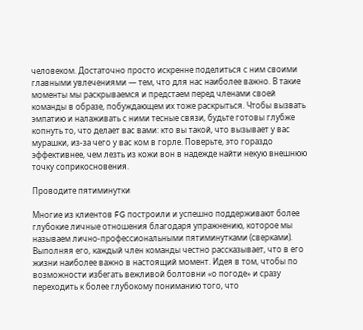человеком. Достаточно просто искренне поделиться с ним своими главными увлечениями — тем, что для нас наиболее важно. В такие моменты мы раскрываемся и предстаем перед членами своей команды в образе, побуждающем их тоже раскрыться. Чтобы вызвать эмпатию и налаживать с ними тесные связи, будьте готовы глубже копнуть то, что делает вас вами: кто вы такой, что вызывает у вас мурашки, из-за чего у вас ком в горле. Поверьте, это гораздо эффективнее, чем лезть из кожи вон в надежде найти некую внешнюю точку соприкосновения.

Проводите пятиминутки

Многие из клиентов FG построили и успешно поддерживают более глубокие личные отношения благодаря упражнению, которое мы называем лично-профессиональными пятиминутками (сверками). Выполняя его, каждый член команды честно рассказывает, что в его жизни наиболее важно в настоящий момент. Идея в том, чтобы по возможности избегать вежливой болтовни «о погоде» и сразу переходить к более глубокому пониманию того, что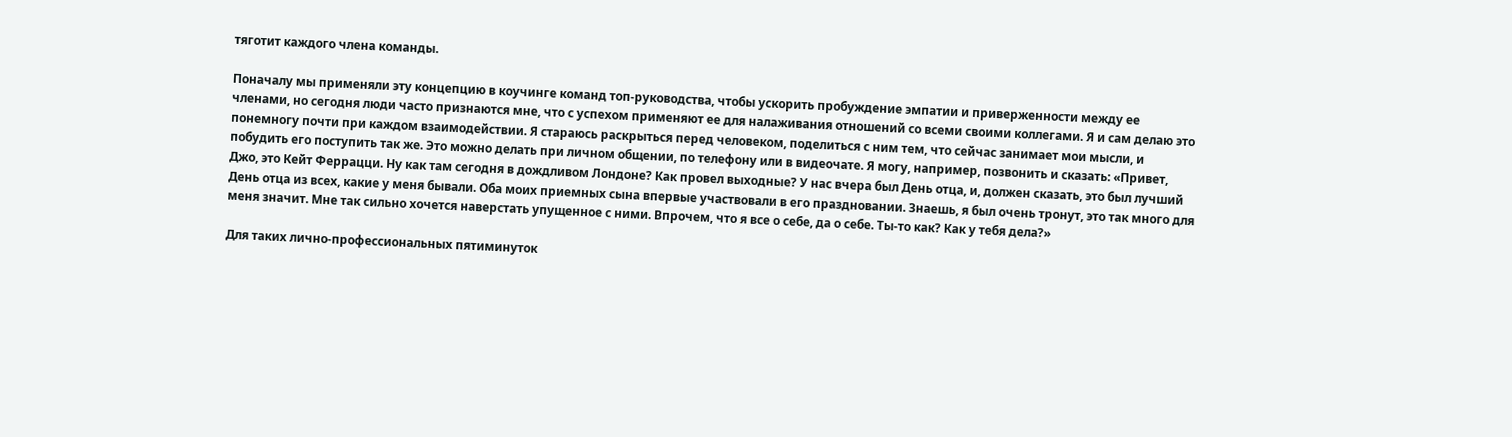тяготит каждого члена команды.

Поначалу мы применяли эту концепцию в коучинге команд топ-руководства, чтобы ускорить пробуждение эмпатии и приверженности между ее членами, но сегодня люди часто признаются мне, что с успехом применяют ее для налаживания отношений со всеми своими коллегами. Я и сам делаю это понемногу почти при каждом взаимодействии. Я стараюсь раскрыться перед человеком, поделиться с ним тем, что сейчас занимает мои мысли, и побудить его поступить так же. Это можно делать при личном общении, по телефону или в видеочате. Я могу, например, позвонить и сказать: «Привет, Джо, это Кейт Феррацци. Ну как там сегодня в дождливом Лондоне? Как провел выходные? У нас вчера был День отца, и, должен сказать, это был лучший День отца из всех, какие у меня бывали. Оба моих приемных сына впервые участвовали в его праздновании. Знаешь, я был очень тронут, это так много для меня значит. Мне так сильно хочется наверстать упущенное с ними. Впрочем, что я все о себе, да о себе. Ты-то как? Как у тебя дела?»

Для таких лично-профессиональных пятиминуток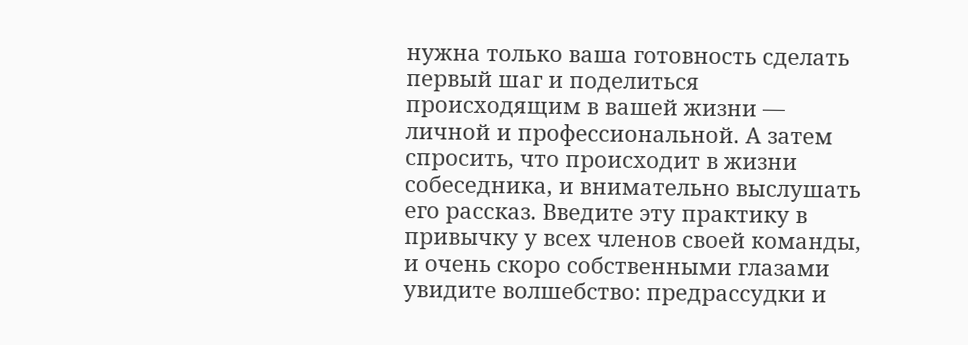нужна только ваша готовность сделать первый шаг и поделиться происходящим в вашей жизни — личной и профессиональной. А затем спросить, что происходит в жизни собеседника, и внимательно выслушать его рассказ. Введите эту практику в привычку у всех членов своей команды, и очень скоро собственными глазами увидите волшебство: предрассудки и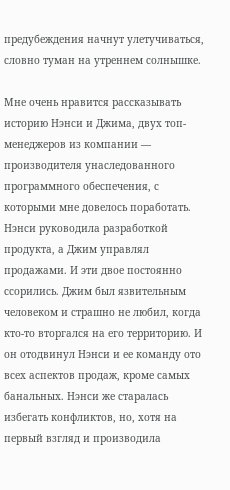предубеждения начнут улетучиваться, словно туман на утреннем солнышке.

Мне очень нравится рассказывать историю Нэнси и Джима, двух топ-менеджеров из компании — производителя унаследованного программного обеспечения, с которыми мне довелось поработать. Нэнси руководила разработкой продукта, а Джим управлял продажами. И эти двое постоянно ссорились. Джим был язвительным человеком и страшно не любил, когда кто-то вторгался на его территорию. И он отодвинул Нэнси и ее команду ото всех аспектов продаж, кроме самых банальных. Нэнси же старалась избегать конфликтов, но, хотя на первый взгляд и производила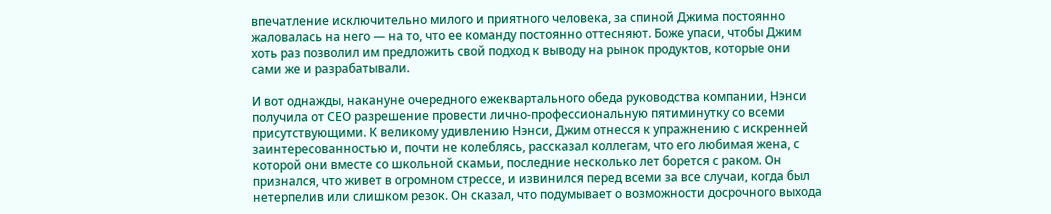впечатление исключительно милого и приятного человека, за спиной Джима постоянно жаловалась на него — на то, что ее команду постоянно оттесняют. Боже упаси, чтобы Джим хоть раз позволил им предложить свой подход к выводу на рынок продуктов, которые они сами же и разрабатывали.

И вот однажды, накануне очередного ежеквартального обеда руководства компании, Нэнси получила от СЕО разрешение провести лично-профессиональную пятиминутку со всеми присутствующими. К великому удивлению Нэнси, Джим отнесся к упражнению с искренней заинтересованностью и, почти не колеблясь, рассказал коллегам, что его любимая жена, с которой они вместе со школьной скамьи, последние несколько лет борется с раком. Он признался, что живет в огромном стрессе, и извинился перед всеми за все случаи, когда был нетерпелив или слишком резок. Он сказал, что подумывает о возможности досрочного выхода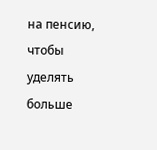на пенсию, чтобы уделять больше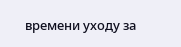времени уходу за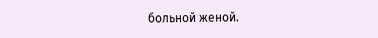больной женой.